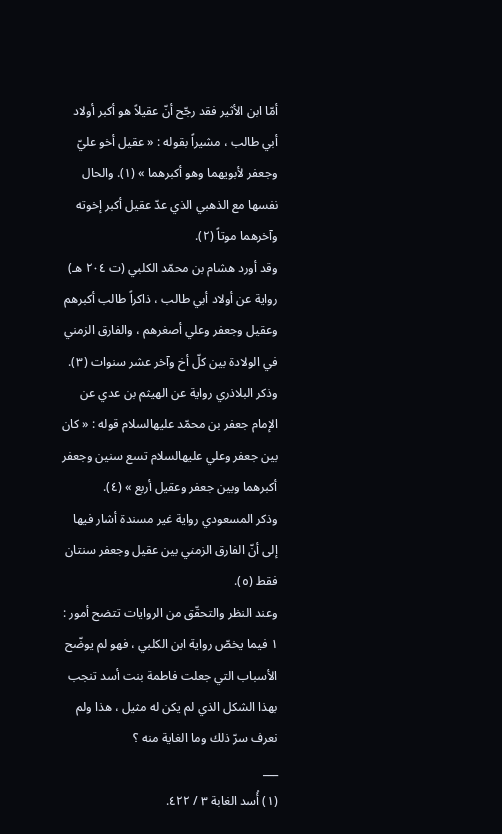أمّا ابن الأثير فقد رجّح أنّ عقيلاً هو أكبر أولاد أبي طالب ، مشيراً بقوله : « عقيل أخو عليّ وجعفر لأبويهما وهو أكبرهما » (١). والحال نفسها مع الذهبي الذي عدّ عقيل أكبر إخوته وآخرهما موتاً (٢).
وقد أورد هشام بن محمّد الكلبي (ت ٢٠٤ هـ) رواية عن أولاد أبي طالب ، ذاكراً طالب أكبرهم وعقيل وجعفر وعلي أصغرهم ، والفارق الزمني في الولادة بين كلّ أخ وآخر عشر سنوات (٣).
وذكر البلاذري رواية عن الهيثم بن عدي عن الإمام جعفر بن محمّد عليهالسلام قوله : « كان بين جعفر وعلي عليهالسلام تسع سنين وجعفر أكبرهما وبين جعفر وعقيل أربع » (٤).
وذكر المسعودي رواية غير مسندة أشار فيها إلى أنّ الفارق الزمني بين عقيل وجعفر سنتان فقط (٥).
وعند النظر والتحقّق من الروايات تتضح أمور :
١ فيما يخصّ رواية ابن الكلبي ، فهو لم يوضّح الأسباب التي جعلت فاطمة بنت أسد تنجب بهذا الشكل الذي لم يكن له مثيل ، هذا ولم نعرف سرّ ذلك وما الغاية منه ؟
___
(١) أُسد الغابة ٣ / ٤٢٢.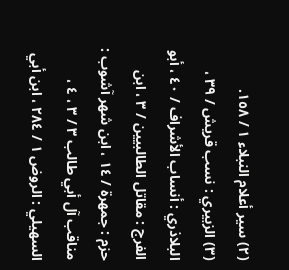(٢) سير أعلام النبلاء ١ / ١٥٨.
(٣) الزبيري : نسب قريش / ٣٩ ، البلاذري : أنساب الأشراف / ٤٠ ، أبو الفرج : مقاتل الطالبيين / ٣ ، ابن حزم : جمهرة / ١٤ ، ابن شهر آشوب : مناقب آل أبي طالب ٣ / ٣ ، ٤ ، السهيلي : الروض ١ / ٢٨٤ ، ابن أبي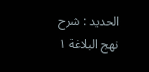الحديد : شرح نهج البلاغة ١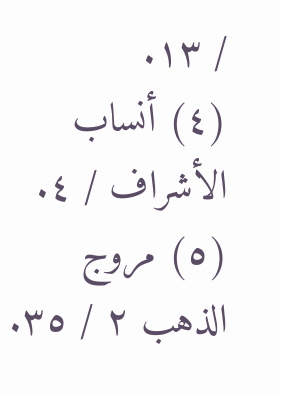/ ١٣.
(٤) أنساب الأشراف / ٤.
(٥) مروج الذهب ٢ / ٣٥.